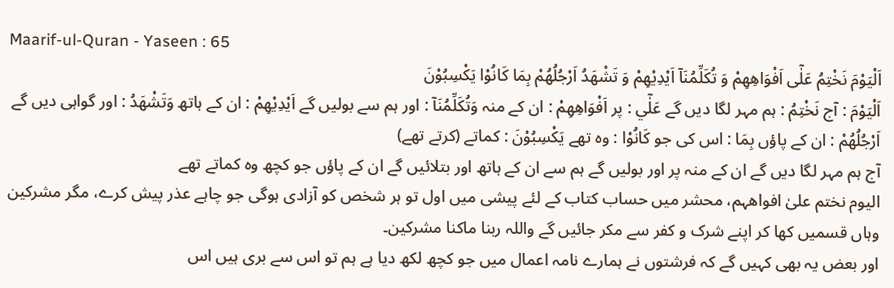Maarif-ul-Quran - Yaseen : 65
اَلْیَوْمَ نَخْتِمُ عَلٰۤى اَفْوَاهِهِمْ وَ تُكَلِّمُنَاۤ اَیْدِیْهِمْ وَ تَشْهَدُ اَرْجُلُهُمْ بِمَا كَانُوْا یَكْسِبُوْنَ
اَلْيَوْمَ : آج نَخْتِمُ : ہم مہر لگا دیں گے عَلٰٓي : پر اَفْوَاهِهِمْ : ان کے منہ وَتُكَلِّمُنَآ : اور ہم سے بولیں گے اَيْدِيْهِمْ : ان کے ہاتھ وَتَشْهَدُ : اور گواہی دیں گے اَرْجُلُهُمْ : ان کے پاؤں بِمَا : اس کی جو كَانُوْا : وہ تھے يَكْسِبُوْنَ : کماتے (کرتے تھے)
آج ہم مہر لگا دیں گے ان کے منہ پر اور بولیں گے ہم سے ان کے ہاتھ اور بتلائیں گے ان کے پاؤں جو کچھ وہ کماتے تھے
الیوم نختم علیٰ افواھہم، محشر میں حساب کتاب کے لئے پیشی میں اول تو ہر شخص کو آزادی ہوگی جو چاہے عذر پیش کرے، مگر مشرکین وہاں قسمیں کھا کر اپنے شرک و کفر سے مکر جائیں گے واللہ ربنا ماکنا مشرکین۔
اور بعض یہ بھی کہیں گے کہ فرشتوں نے ہمارے نامہ اعمال میں جو کچھ لکھ دیا ہے ہم تو اس سے بری ہیں اس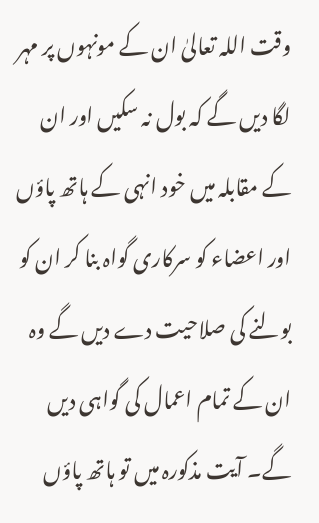وقت اللہ تعالیٰ ان کے مونہوں پر مہر لگا دیں گے کہ بول نہ سکیں اور ان کے مقابلہ میں خود انہی کے ہاتھ پاؤں اور اعضاء کو سرکاری گواہ بنا کر ان کو بولنے کی صلاحیت دے دیں گے وہ ان کے تمام اعمال کی گواہی دیں گے۔ آیت مذکورہ میں تو ہاتھ پاؤں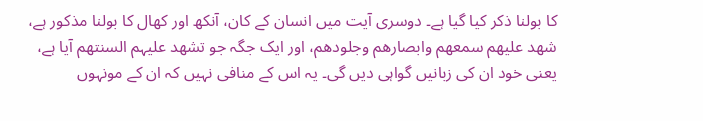کا بولنا ذکر کیا گیا ہے۔ دوسری آیت میں انسان کے کان، آنکھ اور کھال کا بولنا مذکور ہے، شھد علیھم سمعھم وابصارھم وجلودھم، اور ایک جگہ جو تشھد علیہم السنتھم آیا ہے، یعنی خود ان کی زبانیں گواہی دیں گی۔ یہ اس کے منافی نہیں کہ ان کے مونہوں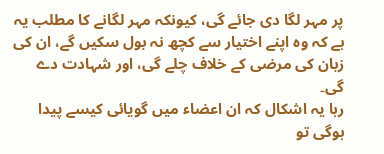پر مہر لگا دی جائے گی، کیونکہ مہر لگانے کا مطلب یہ ہے کہ وہ اپنے اختیار سے کچھ نہ بول سکیں گے، ان کی زبان کی مرضی کے خلاف چلے گی، اور شہادت دے گی۔
رہا یہ اشکال کہ ان اعضاء میں گویائی کیسے پیدا ہوگی تو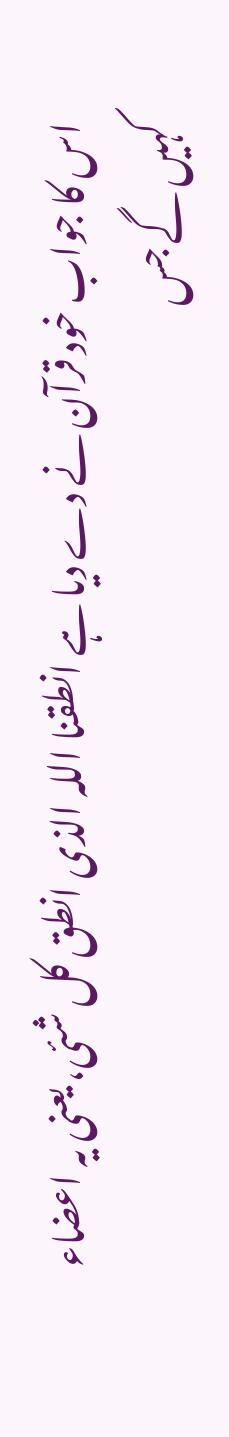اس کا جواب خود قرآن نے دے دیا ہے انطقنا اللہ الذی انطق کل شئی، یعنی یہ اعضاء کہیں گے جس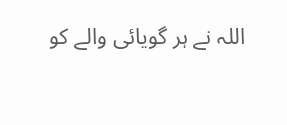اللہ نے ہر گویائی والے کو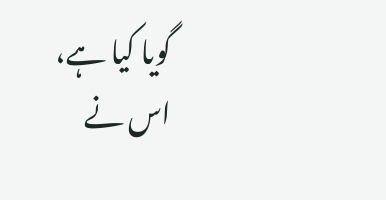گویا کیا ہے، اس نے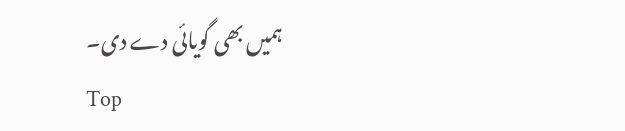ہمیں بھی گویائی دے دی۔
Top